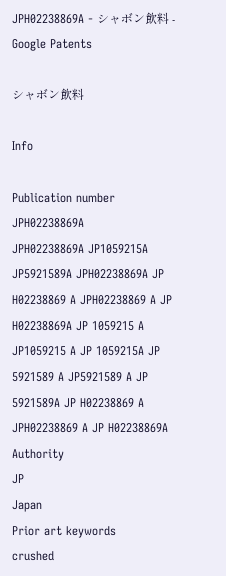JPH02238869A - シャボン飲料 - Google Patents

シャボン飲料

Info

Publication number
JPH02238869A
JPH02238869A JP1059215A JP5921589A JPH02238869A JP H02238869 A JPH02238869 A JP H02238869A JP 1059215 A JP1059215 A JP 1059215A JP 5921589 A JP5921589 A JP 5921589A JP H02238869 A JPH02238869 A JP H02238869A
Authority
JP
Japan
Prior art keywords
crushed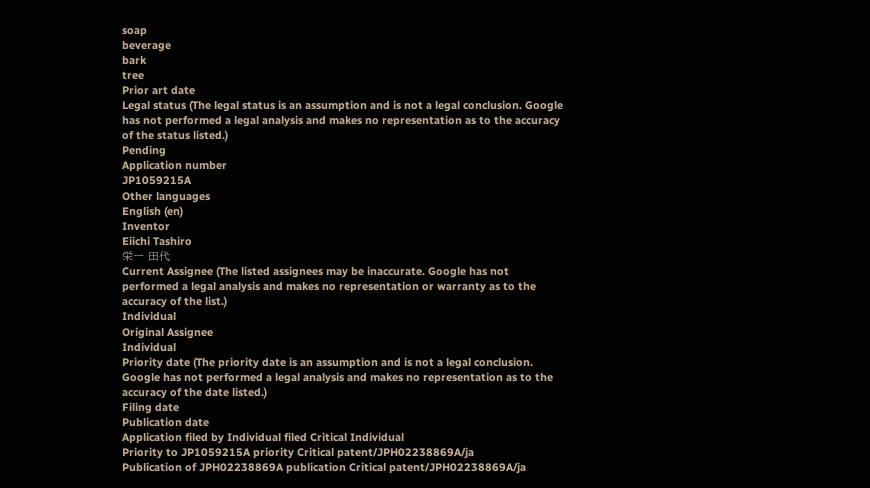soap
beverage
bark
tree
Prior art date
Legal status (The legal status is an assumption and is not a legal conclusion. Google has not performed a legal analysis and makes no representation as to the accuracy of the status listed.)
Pending
Application number
JP1059215A
Other languages
English (en)
Inventor
Eiichi Tashiro
栄一 田代
Current Assignee (The listed assignees may be inaccurate. Google has not performed a legal analysis and makes no representation or warranty as to the accuracy of the list.)
Individual
Original Assignee
Individual
Priority date (The priority date is an assumption and is not a legal conclusion. Google has not performed a legal analysis and makes no representation as to the accuracy of the date listed.)
Filing date
Publication date
Application filed by Individual filed Critical Individual
Priority to JP1059215A priority Critical patent/JPH02238869A/ja
Publication of JPH02238869A publication Critical patent/JPH02238869A/ja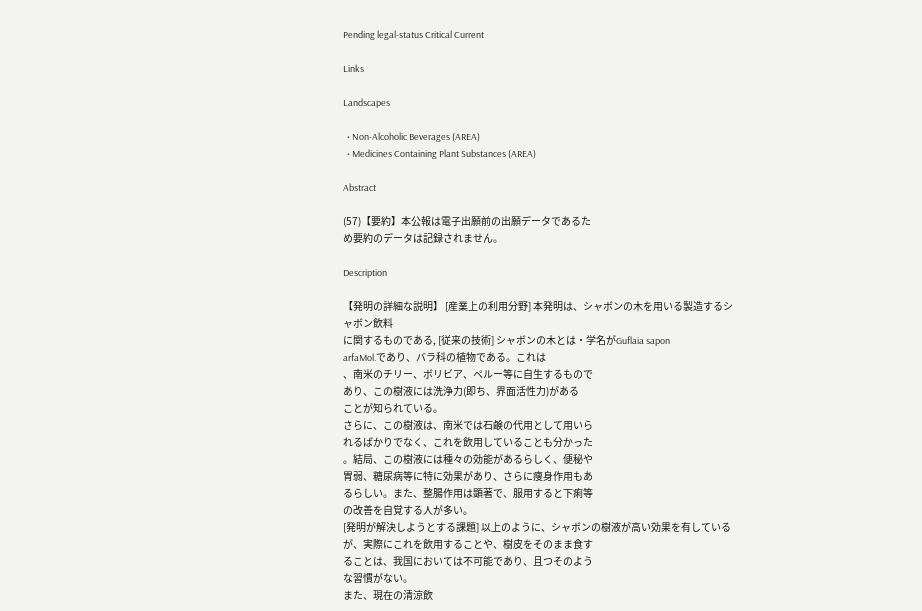Pending legal-status Critical Current

Links

Landscapes

  • Non-Alcoholic Beverages (AREA)
  • Medicines Containing Plant Substances (AREA)

Abstract

(57)【要約】本公報は電子出願前の出願データであるた
め要約のデータは記録されません。

Description

【発明の詳細な説明】 [産業上の利用分野] 本発明は、シャボンの木を用いる製造するシャボン飲料
に関するものである, [従来の技術] シャボンの木とは・学名がGuflaia sapon
arfaMol.であり、バラ科の植物である。これは
、南米のチリー、ボリビア、ペルー等に自生するもので
あり、この樹液には洗浄力(即ち、界面活性力)がある
ことが知られている。
さらに、この樹液は、南米では石鹸の代用として用いら
れるばかりでなく、これを飲用していることも分かった
。結局、この樹液には種々の効能があるらしく、便秘や
胃弱、糖尿病等に特に効果があり、さらに痩身作用もあ
るらしい。また、整腸作用は顕著で、服用すると下痢等
の改善を自覚する人が多い。
[発明が解決しようとする課題] 以上のように、シャボンの樹液が高い効果を有している
が、実際にこれを飲用することや、樹皮をそのまま食す
ることは、我国においては不可能であり、且つそのよう
な習慣がない。
また、現在の清涼飲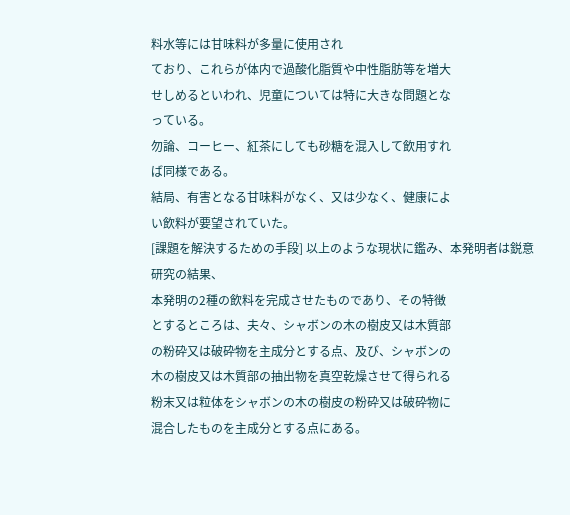料水等には甘味料が多量に使用され
ており、これらが体内で過酸化脂質や中性脂肪等を増大
せしめるといわれ、児童については特に大きな問題とな
っている。
勿論、コーヒー、紅茶にしても砂糖を混入して飲用すれ
ば同様である。
結局、有害となる甘味料がなく、又は少なく、健康によ
い飲料が要望されていた。
[課題を解決するための手段] 以上のような現状に鑑み、本発明者は鋭意研究の結果、
本発明の2種の飲料を完成させたものであり、その特徴
とするところは、夫々、シャボンの木の樹皮又は木質部
の粉砕又は破砕物を主成分とする点、及び、シャボンの
木の樹皮又は木質部の抽出物を真空乾燥させて得られる
粉末又は粒体をシャボンの木の樹皮の粉砕又は破砕物に
混合したものを主成分とする点にある。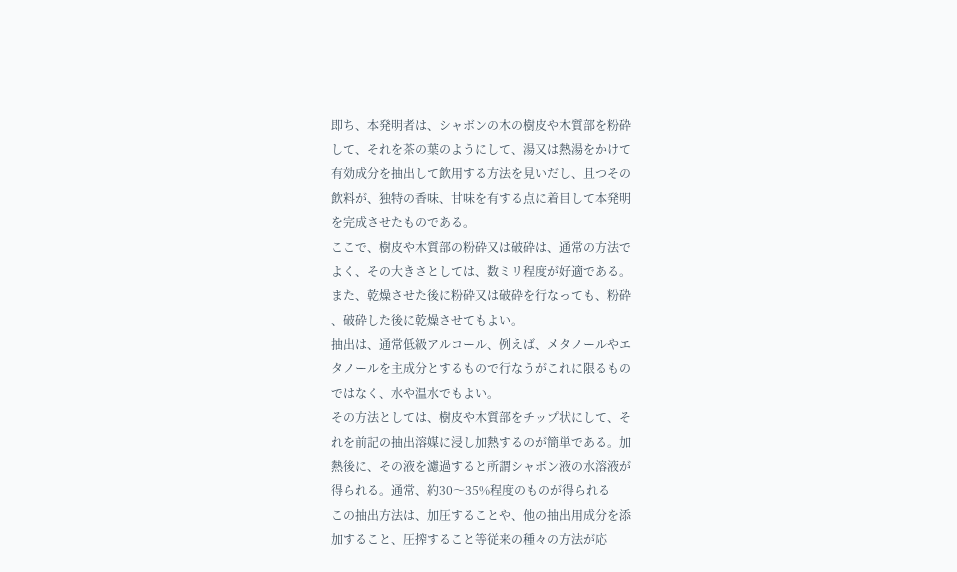即ち、本発明者は、シャボンの木の樹皮や木質部を粉砕
して、それを茶の葉のようにして、湯又は熱湯をかけて
有効成分を抽出して飲用する方法を見いだし、且つその
飲料が、独特の香味、甘味を有する点に着目して本発明
を完成させたものである。
ここで、樹皮や木質部の粉砕又は破砕は、通常の方法で
よく、その大きさとしては、数ミリ程度が好適である。
また、乾燥させた後に粉砕又は破砕を行なっても、粉砕
、破砕した後に乾燥させてもよい。
抽出は、通常低級アルコール、例えば、メタノールやエ
タノールを主成分とするもので行なうがこれに限るもの
ではなく、水や温水でもよい。
その方法としては、樹皮や木質部をチップ状にして、そ
れを前記の抽出溶媒に浸し加熱するのが簡単である。加
熱後に、その液を濾過すると所謂シャボン液の水溶液が
得られる。通常、約30〜35%程度のものが得られる
この抽出方法は、加圧することや、他の抽出用成分を添
加すること、圧搾すること等従来の種々の方法が応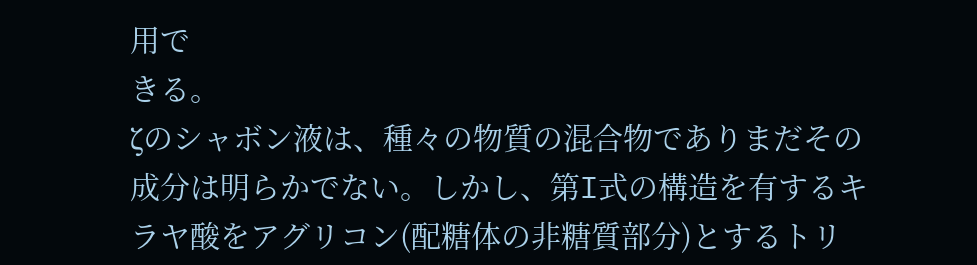用で
きる。
ζのシャボン液は、種々の物質の混合物でありまだその
成分は明らかでない。しかし、第I式の構造を有するキ
ラヤ酸をアグリコン(配糖体の非糖質部分)とするトリ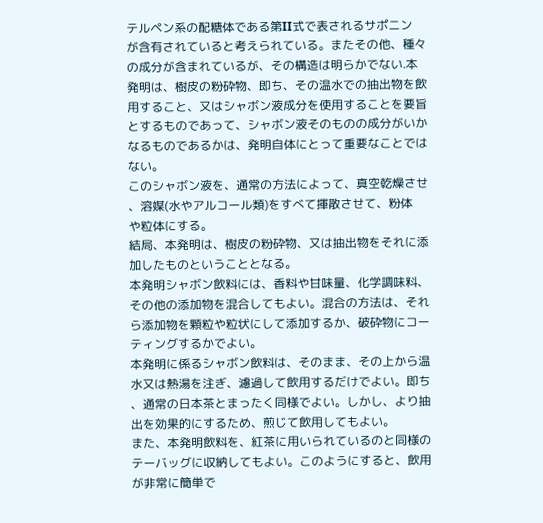テルペン系の配糖体である第II式で表されるサポニン
が含有されていると考えられている。またその他、種々
の成分が含まれているが、その構造は明らかでない.本
発明は、樹皮の粉砕物、即ち、その温水での抽出物を飲
用すること、又はシャボン液成分を使用することを要旨
とするものであって、シャボン液そのものの成分がいか
なるものであるかは、発明自体にとって重要なことでは
ない。
このシャボン液を、通常の方法によって、真空乾燥させ
、溶媒(水やアルコール類)をすべて揮散させて、粉体
や粒体にする。
結局、本発明は、樹皮の粉砕物、又は抽出物をそれに添
加したものということとなる。
本発明シャボン飲料には、香料や甘味量、化学調味料、
その他の添加物を混合してもよい。混合の方法は、それ
ら添加物を顆粒や粒状にして添加するか、破砕物にコー
ティングするかでよい。
本発明に係るシャボン飲料は、そのまま、その上から温
水又は熱湯を注ぎ、濾過して飲用するだけでよい。即ち
、通常の日本茶とまったく同様でよい。しかし、より抽
出を効果的にするため、煎じて飲用してもよい。
また、本発明飲料を、紅茶に用いられているのと同様の
テーバッグに収納してもよい。このようにすると、飲用
が非常に簡単で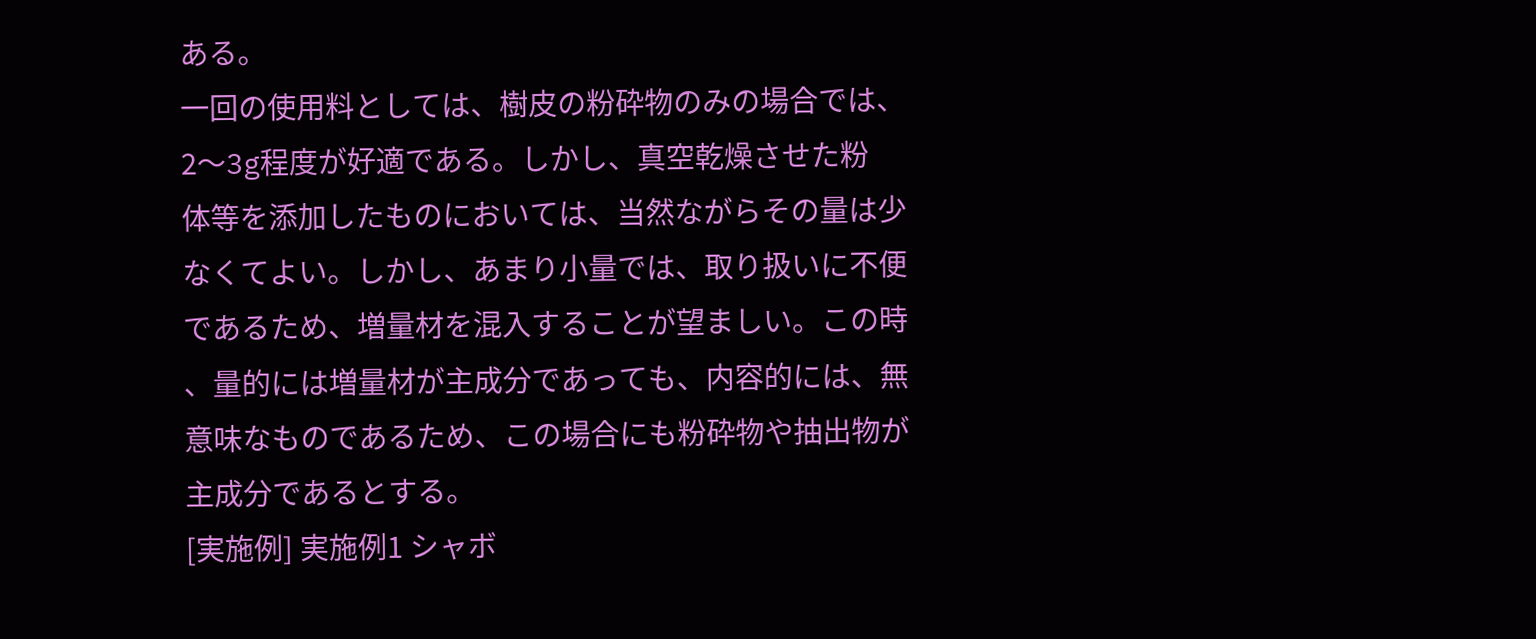ある。
一回の使用料としては、樹皮の粉砕物のみの場合では、
2〜3g程度が好適である。しかし、真空乾燥させた粉
体等を添加したものにおいては、当然ながらその量は少
なくてよい。しかし、あまり小量では、取り扱いに不便
であるため、増量材を混入することが望ましい。この時
、量的には増量材が主成分であっても、内容的には、無
意味なものであるため、この場合にも粉砕物や抽出物が
主成分であるとする。
[実施例] 実施例1 シャボ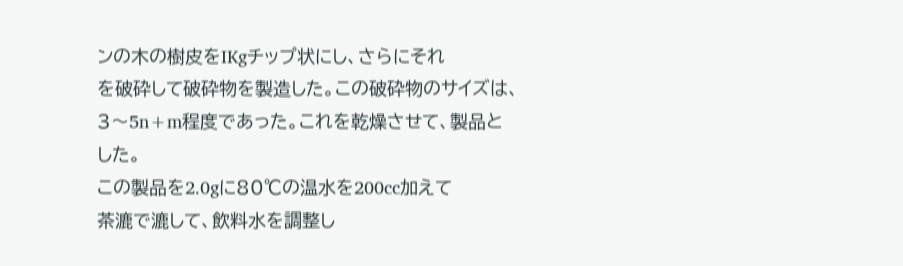ンの木の樹皮をIKgチップ状にし、さらにそれ
を破砕して破砕物を製造した。この破砕物のサイズは、
3〜5n+m程度であった。これを乾燥させて、製品と
した。
この製品を2.0gに80℃の温水を200cc加えて
茶漉で漉して、飲料水を調整し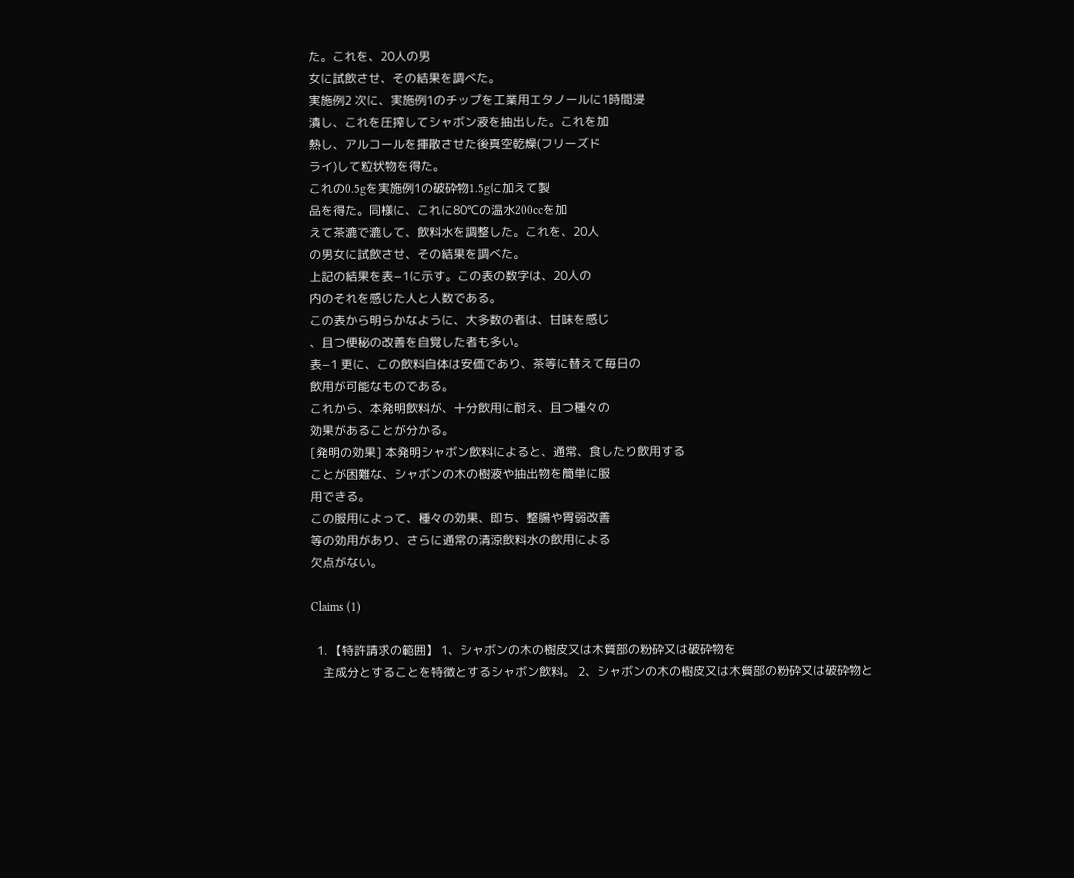た。これを、20人の男
女に試飲させ、その結果を調べた。
実施例2 次に、実施例1のチップを工業用エタノールに1時間浸
漬し、これを圧搾してシャボン液を抽出した。これを加
熱し、アルコールを揮散させた後真空乾燥(フリーズド
ライ)して粒状物を得た。
これの0.5gを実施例1の破砕物1.5gに加えて製
品を得た。同様に、これに80℃の温水200ccを加
えて茶漉で漉して、飲料水を調整した。これを、20人
の男女に試飲させ、その結果を調べた。
上記の結果を表−1に示す。この表の数字は、20人の
内のそれを感じた人と人数である。
この表から明らかなように、大多数の者は、甘味を感じ
、且つ便秘の改善を自覚した者も多い。
表−1 更に、この飲料自体は安価であり、茶等に替えて毎日の
飲用が可能なものである。
これから、本発明飲料が、十分飲用に耐え、且つ種々の
効果があることが分かる。
[発明の効果] 本発明シャボン飲料によると、通常、食したり飲用する
ことが困難な、シャボンの木の樹液や抽出物を簡単に服
用できる。
この服用によって、種々の効果、即ち、整腸や胃弱改善
等の効用があり、さらに通常の清涼飲料水の飲用による
欠点がない。

Claims (1)

  1. 【特許請求の範囲】 1、シャボンの木の樹皮又は木質部の粉砕又は破砕物を
    主成分とすることを特徴とするシャボン飲料。 2、シャボンの木の樹皮又は木質部の粉砕又は破砕物と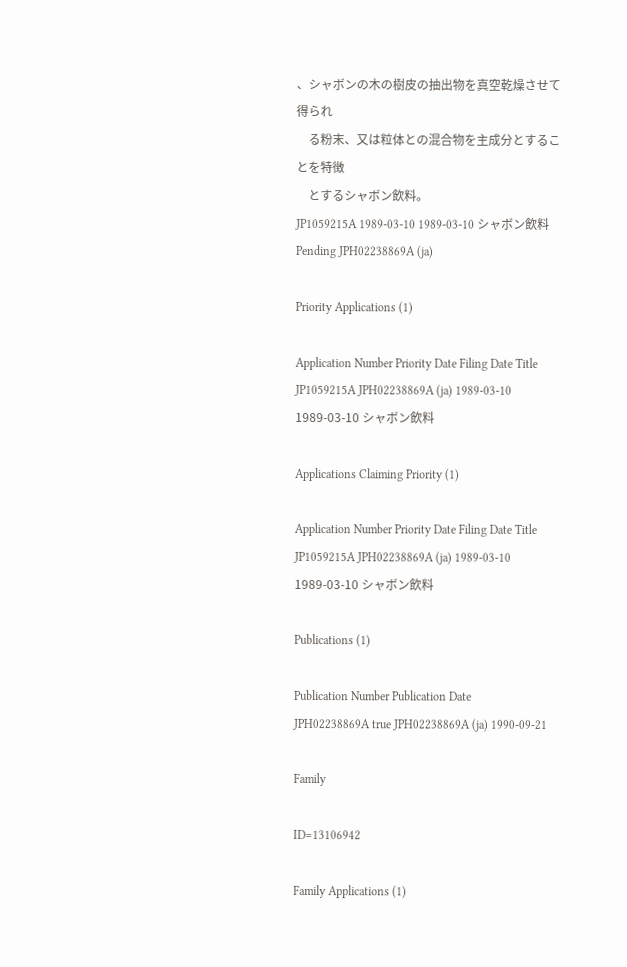、シャボンの木の樹皮の抽出物を真空乾燥させて得られ
    る粉末、又は粒体との混合物を主成分とすることを特徴
    とするシャボン飲料。
JP1059215A 1989-03-10 1989-03-10 シャボン飲料 Pending JPH02238869A (ja)

Priority Applications (1)

Application Number Priority Date Filing Date Title
JP1059215A JPH02238869A (ja) 1989-03-10 1989-03-10 シャボン飲料

Applications Claiming Priority (1)

Application Number Priority Date Filing Date Title
JP1059215A JPH02238869A (ja) 1989-03-10 1989-03-10 シャボン飲料

Publications (1)

Publication Number Publication Date
JPH02238869A true JPH02238869A (ja) 1990-09-21

Family

ID=13106942

Family Applications (1)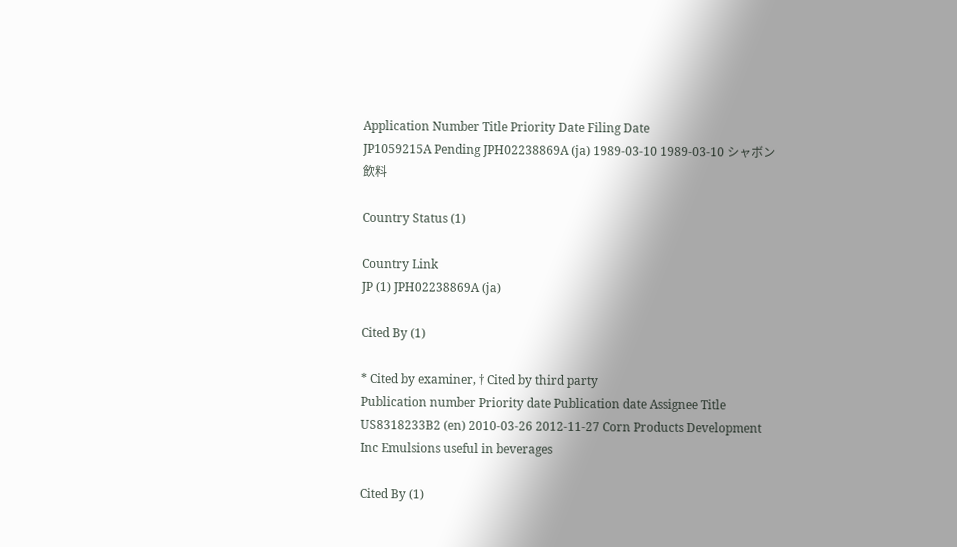Application Number Title Priority Date Filing Date
JP1059215A Pending JPH02238869A (ja) 1989-03-10 1989-03-10 シャボン飲料

Country Status (1)

Country Link
JP (1) JPH02238869A (ja)

Cited By (1)

* Cited by examiner, † Cited by third party
Publication number Priority date Publication date Assignee Title
US8318233B2 (en) 2010-03-26 2012-11-27 Corn Products Development Inc Emulsions useful in beverages

Cited By (1)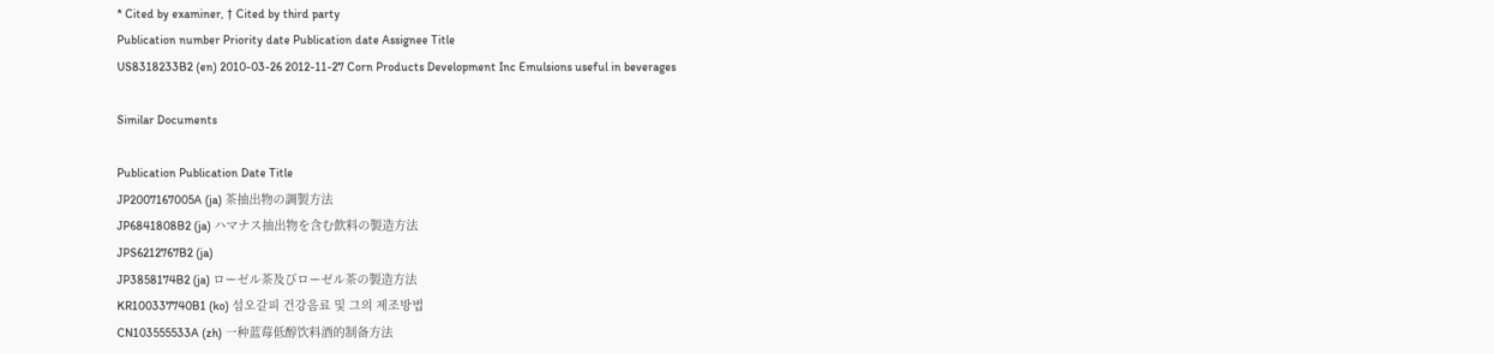* Cited by examiner, † Cited by third party
Publication number Priority date Publication date Assignee Title
US8318233B2 (en) 2010-03-26 2012-11-27 Corn Products Development Inc Emulsions useful in beverages

Similar Documents

Publication Publication Date Title
JP2007167005A (ja) 茶抽出物の調製方法
JP6841808B2 (ja) ハマナス抽出物を含む飲料の製造方法
JPS6212767B2 (ja)
JP3858174B2 (ja) ローゼル茶及びローゼル茶の製造方法
KR100337740B1 (ko) 섬오갈피 건강음료 및 그의 제조방법
CN103555533A (zh) 一种蓝莓低醇饮料酒的制备方法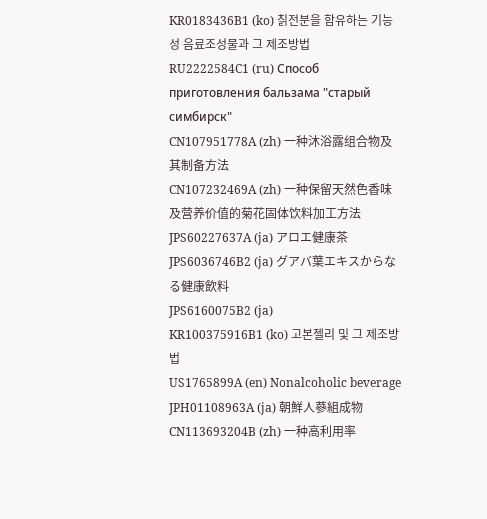KR0183436B1 (ko) 칡전분을 함유하는 기능성 음료조성물과 그 제조방법
RU2222584C1 (ru) Способ приготовления бальзама "старый симбирск"
CN107951778A (zh) 一种沐浴露组合物及其制备方法
CN107232469A (zh) 一种保留天然色香味及营养价值的菊花固体饮料加工方法
JPS60227637A (ja) アロエ健康茶
JPS6036746B2 (ja) グアバ葉エキスからなる健康飲料
JPS6160075B2 (ja)
KR100375916B1 (ko) 고본젤리 및 그 제조방법
US1765899A (en) Nonalcoholic beverage
JPH01108963A (ja) 朝鮮人蔘組成物
CN113693204B (zh) 一种高利用率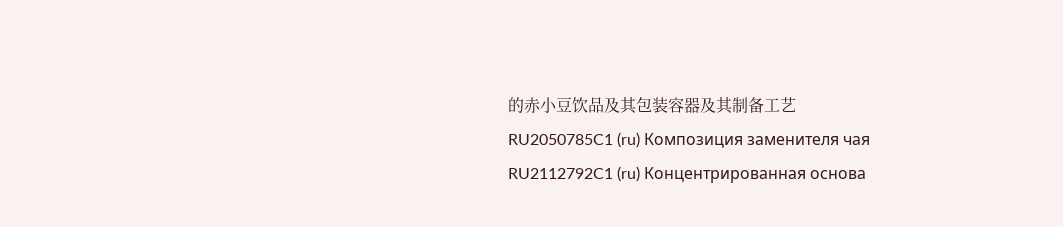的赤小豆饮品及其包装容器及其制备工艺
RU2050785C1 (ru) Композиция заменителя чая
RU2112792C1 (ru) Концентрированная основа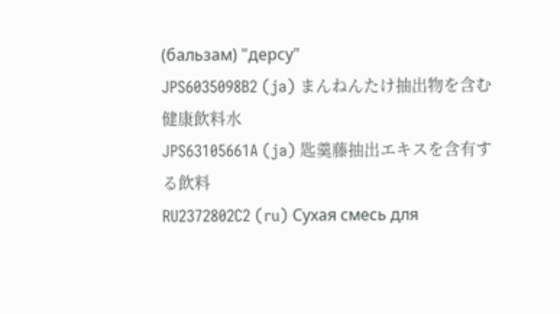(бальзам) "дерсу"
JPS6035098B2 (ja) まんねんたけ抽出物を含む健康飲料水
JPS63105661A (ja) 匙羹藤抽出エキスを含有する飲料
RU2372802C2 (ru) Сухая смесь для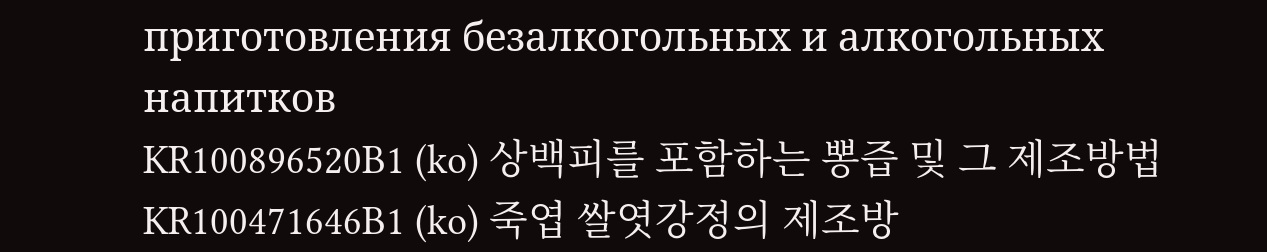приготовления безалкогольных и алкогольных напитков
KR100896520B1 (ko) 상백피를 포함하는 뽕즙 및 그 제조방법
KR100471646B1 (ko) 죽엽 쌀엿강정의 제조방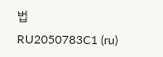법
RU2050783C1 (ru)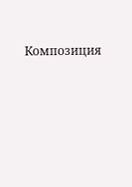Композиция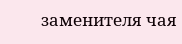заменителя чая